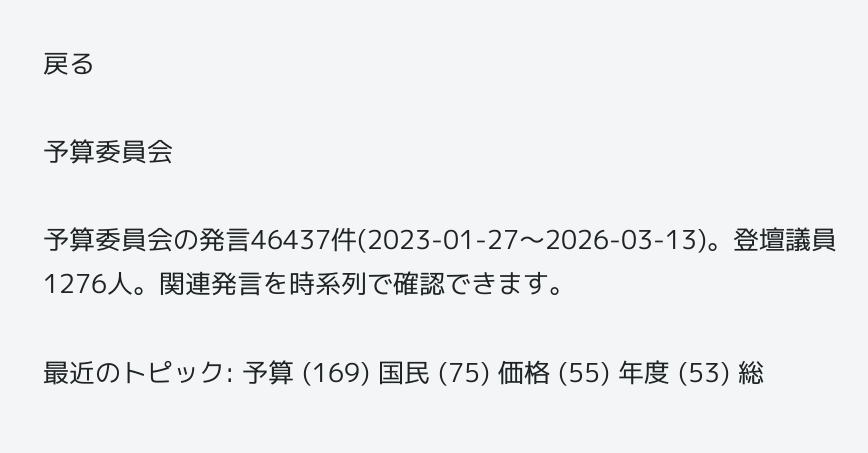戻る

予算委員会

予算委員会の発言46437件(2023-01-27〜2026-03-13)。登壇議員1276人。関連発言を時系列で確認できます。

最近のトピック: 予算 (169) 国民 (75) 価格 (55) 年度 (53) 総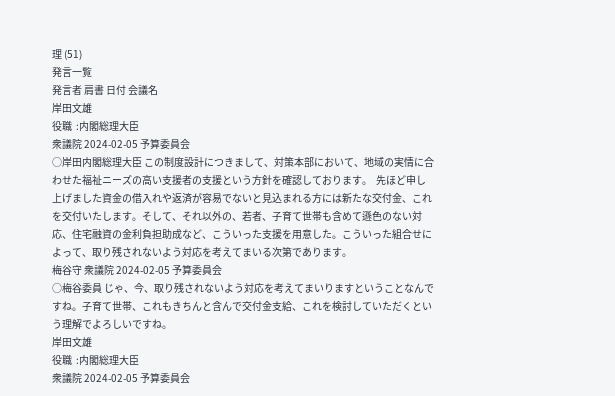理 (51)
発言一覧
発言者 肩書 日付 会議名
岸田文雄
役職  :内閣総理大臣
衆議院 2024-02-05 予算委員会
○岸田内閣総理大臣 この制度設計につきまして、対策本部において、地域の実情に合わせた福祉ニーズの高い支援者の支援という方針を確認しております。  先ほど申し上げました資金の借入れや返済が容易でないと見込まれる方には新たな交付金、これを交付いたします。そして、それ以外の、若者、子育て世帯も含めて遜色のない対応、住宅融資の金利負担助成など、こういった支援を用意した。こういった組合せによって、取り残されないよう対応を考えてまいる次第であります。
梅谷守 衆議院 2024-02-05 予算委員会
○梅谷委員 じゃ、今、取り残されないよう対応を考えてまいりますということなんですね。子育て世帯、これもきちんと含んで交付金支給、これを検討していただくという理解でよろしいですね。
岸田文雄
役職  :内閣総理大臣
衆議院 2024-02-05 予算委員会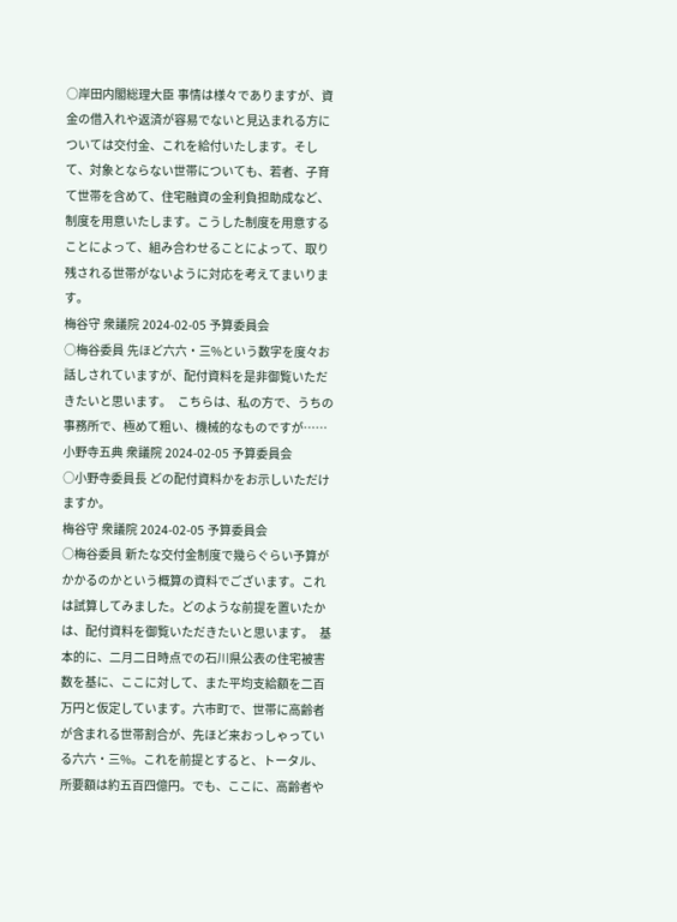○岸田内閣総理大臣 事情は様々でありますが、資金の借入れや返済が容易でないと見込まれる方については交付金、これを給付いたします。そして、対象とならない世帯についても、若者、子育て世帯を含めて、住宅融資の金利負担助成など、制度を用意いたします。こうした制度を用意することによって、組み合わせることによって、取り残される世帯がないように対応を考えてまいります。
梅谷守 衆議院 2024-02-05 予算委員会
○梅谷委員 先ほど六六・三%という数字を度々お話しされていますが、配付資料を是非御覧いただきたいと思います。  こちらは、私の方で、うちの事務所で、極めて粗い、機械的なものですが……
小野寺五典 衆議院 2024-02-05 予算委員会
○小野寺委員長 どの配付資料かをお示しいただけますか。
梅谷守 衆議院 2024-02-05 予算委員会
○梅谷委員 新たな交付金制度で幾らぐらい予算がかかるのかという概算の資料でございます。これは試算してみました。どのような前提を置いたかは、配付資料を御覧いただきたいと思います。  基本的に、二月二日時点での石川県公表の住宅被害数を基に、ここに対して、また平均支給額を二百万円と仮定しています。六市町で、世帯に高齢者が含まれる世帯割合が、先ほど来おっしゃっている六六・三%。これを前提とすると、トータル、所要額は約五百四億円。でも、ここに、高齢者や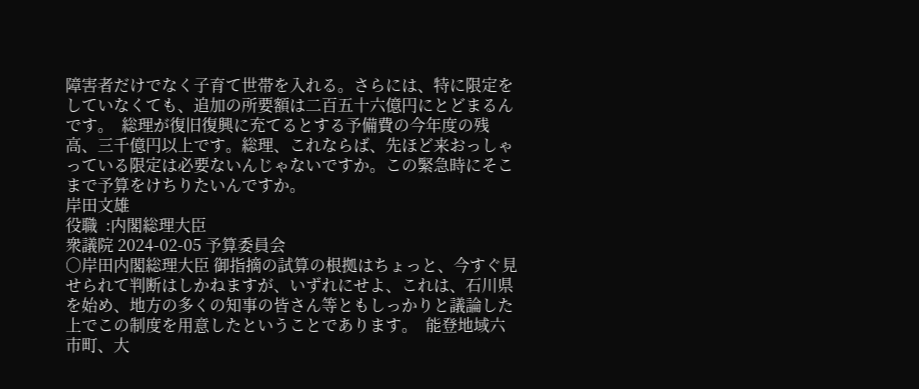障害者だけでなく子育て世帯を入れる。さらには、特に限定をしていなくても、追加の所要額は二百五十六億円にとどまるんです。  総理が復旧復興に充てるとする予備費の今年度の残高、三千億円以上です。総理、これならば、先ほど来おっしゃっている限定は必要ないんじゃないですか。この緊急時にそこまで予算をけちりたいんですか。
岸田文雄
役職  :内閣総理大臣
衆議院 2024-02-05 予算委員会
○岸田内閣総理大臣 御指摘の試算の根拠はちょっと、今すぐ見せられて判断はしかねますが、いずれにせよ、これは、石川県を始め、地方の多くの知事の皆さん等ともしっかりと議論した上でこの制度を用意したということであります。  能登地域六市町、大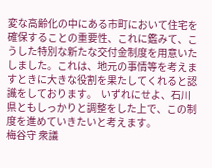変な高齢化の中にある市町において住宅を確保することの重要性、これに鑑みて、こうした特別な新たな交付金制度を用意いたしました。これは、地元の事情等を考えますときに大きな役割を果たしてくれると認識をしております。  いずれにせよ、石川県ともしっかりと調整をした上で、この制度を進めていきたいと考えます。
梅谷守 衆議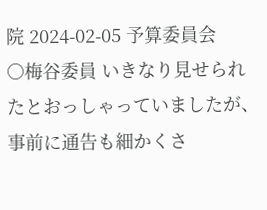院 2024-02-05 予算委員会
○梅谷委員 いきなり見せられたとおっしゃっていましたが、事前に通告も細かくさ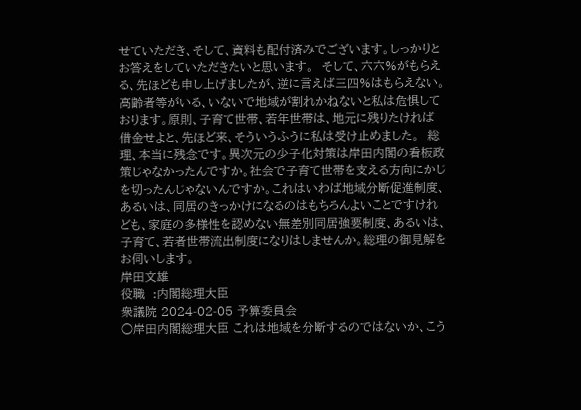せていただき、そして、資料も配付済みでございます。しっかりとお答えをしていただきたいと思います。  そして、六六%がもらえる、先ほども申し上げましたが、逆に言えば三四%はもらえない。高齢者等がいる、いないで地域が割れかねないと私は危惧しております。原則、子育て世帯、若年世帯は、地元に残りたければ借金せよと、先ほど来、そういうふうに私は受け止めました。  総理、本当に残念です。異次元の少子化対策は岸田内閣の看板政策じゃなかったんですか。社会で子育て世帯を支える方向にかじを切ったんじゃないんですか。これはいわば地域分断促進制度、あるいは、同居のきっかけになるのはもちろんよいことですけれども、家庭の多様性を認めない無差別同居強要制度、あるいは、子育て、若者世帯流出制度になりはしませんか。総理の御見解をお伺いします。
岸田文雄
役職  :内閣総理大臣
衆議院 2024-02-05 予算委員会
○岸田内閣総理大臣 これは地域を分断するのではないか、こう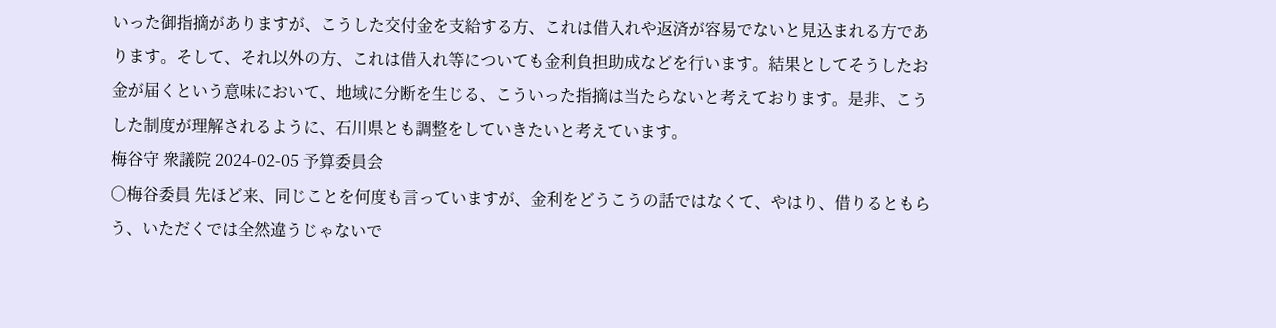いった御指摘がありますが、こうした交付金を支給する方、これは借入れや返済が容易でないと見込まれる方であります。そして、それ以外の方、これは借入れ等についても金利負担助成などを行います。結果としてそうしたお金が届くという意味において、地域に分断を生じる、こういった指摘は当たらないと考えております。是非、こうした制度が理解されるように、石川県とも調整をしていきたいと考えています。
梅谷守 衆議院 2024-02-05 予算委員会
○梅谷委員 先ほど来、同じことを何度も言っていますが、金利をどうこうの話ではなくて、やはり、借りるともらう、いただくでは全然違うじゃないで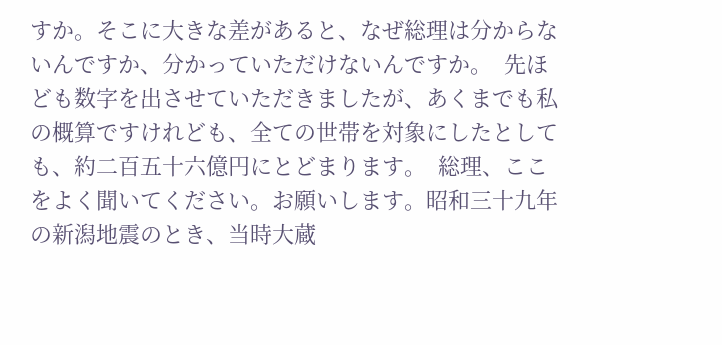すか。そこに大きな差があると、なぜ総理は分からないんですか、分かっていただけないんですか。  先ほども数字を出させていただきましたが、あくまでも私の概算ですけれども、全ての世帯を対象にしたとしても、約二百五十六億円にとどまります。  総理、ここをよく聞いてください。お願いします。昭和三十九年の新潟地震のとき、当時大蔵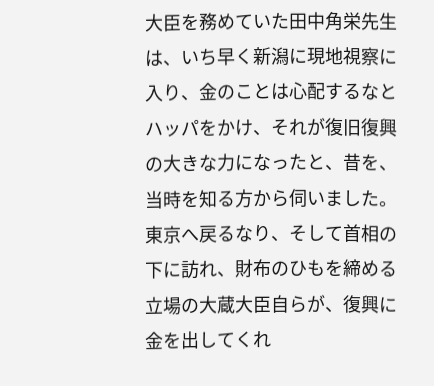大臣を務めていた田中角栄先生は、いち早く新潟に現地視察に入り、金のことは心配するなとハッパをかけ、それが復旧復興の大きな力になったと、昔を、当時を知る方から伺いました。東京へ戻るなり、そして首相の下に訪れ、財布のひもを締める立場の大蔵大臣自らが、復興に金を出してくれ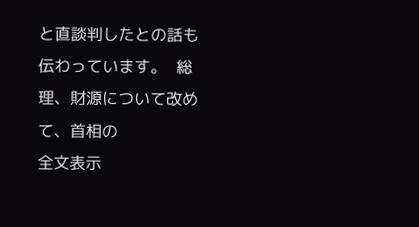と直談判したとの話も伝わっています。  総理、財源について改めて、首相の
全文表示